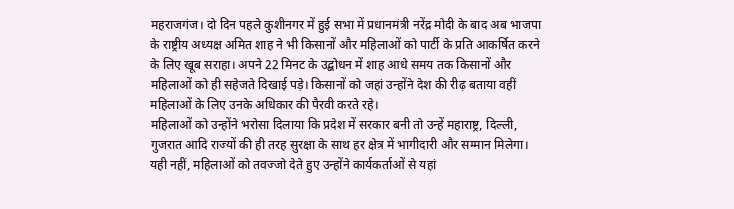महराजगंज। दो दिन पहले कुशीनगर में हुई सभा में प्रधानमंत्री नरेंद्र मोदी के बाद अब भाजपा के राष्ट्रीय अध्यक्ष अमित शाह ने भी किसानों और महिलाओं को पार्टी के प्रति आकर्षित करने के लिए खूब सराहा। अपने 22 मिनट के उद्बोधन में शाह आधे समय तक किसानों और महिलाओं को ही सहेजते दिखाई पड़े। किसानों को जहां उन्होंने देश की रीढ़ बताया वहीं महिलाओं के लिए उनके अधिकार की पैरवी करते रहे।
महिलाओं को उन्होंने भरोसा दिलाया कि प्रदेश में सरकार बनी तो उन्हें महाराष्ट्र, दिल्ली, गुजरात आदि राज्यों की ही तरह सुरक्षा के साथ हर क्षेत्र में भागीदारी और सम्मान मिलेगा। यही नहीं, महिलाओं को तवज्जो देते हुए उन्होंने कार्यकर्ताओं से यहां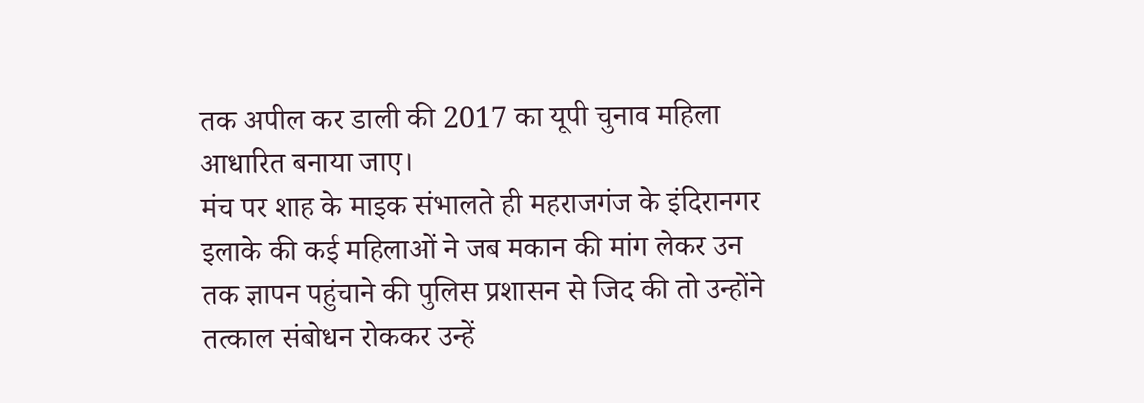तक अपील कर डाली की 2017 का यूपी चुनाव महिला आधारित बनाया जाए।
मंच पर शाह के माइक संभालते ही महराजगंज के इंदिरानगर इलाके की कई महिलाओं ने जब मकान की मांग लेकर उन तक ज्ञापन पहुंचाने की पुलिस प्रशासन से जिद की तो उन्होंने तत्काल संबोधन रोककर उन्हें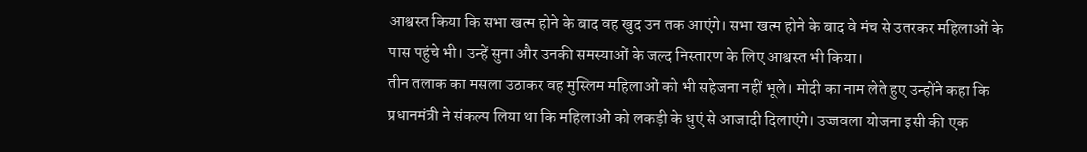आश्वस्त किया कि सभा खत्म होने के बाद वह खुद उन तक आएंगे। सभा खत्म होने के बाद वे मंच से उतरकर महिलाओं के पास पहुंचे भी। उन्हें सुना और उनकी समस्याओं के जल्द निस्तारण के लिए आश्वस्त भी किया।
तीन तलाक का मसला उठाकर वह मुस्लिम महिलाओं को भी सहेजना नहीं भूले। मोदी का नाम लेते हुए उन्होंने कहा कि प्रधानमंत्री ने संकल्प लिया था कि महिलाओं को लकड़ी के धुएं से आजादी दिलाएंगे। उज्जवला योजना इसी की एक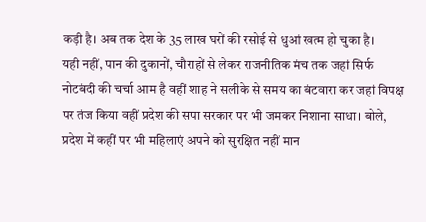कड़ी है। अब तक देश के 35 लाख घरों की रसोई से धुआं खत्म हो चुका है।
यही नहीं, पान की दुकानों, चौराहों से लेकर राजनीतिक मंच तक जहां सिर्फ नोटबंदी की चर्चा आम है वहीं शाह ने सलीके से समय का बंटवारा कर जहां विपक्ष पर तंज किया वहीं प्रदेश की सपा सरकार पर भी जमकर निशाना साधा। बोले, प्रदेश में कहीं पर भी महिलाएं अपने को सुरक्षित नहीं मान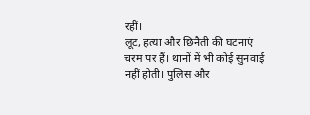रहीं।
लूट, हत्या और छिनैती की घटनाएं चरम पर हैं। थानों में भी कोई सुनवाई नहीं होती। पुलिस और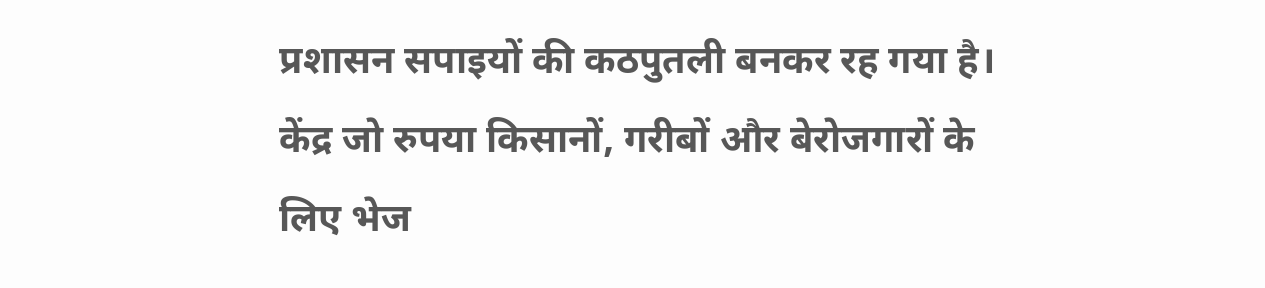प्रशासन सपाइयों की कठपुतली बनकर रह गया है। केंद्र जो रुपया किसानों, गरीबों और बेरोजगारों के लिए भेज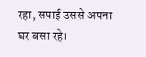रहा, सपाई उससे अपना घर बसा रहे।